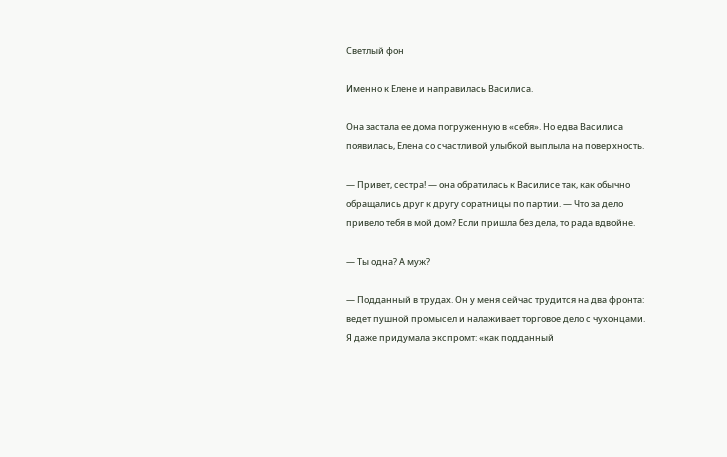Светлый фон

Именно к Елене и направилась Василиса.

Она застала ее дома погруженную в «себя». Но едва Василиса появилась, Елена со счастливой улыбкой выплыла на поверхность.

— Привет, сестра! — она обратилась к Василисе так, как обычно обращались друг к другу соратницы по партии. — Что за дело привело тебя в мой дом? Если пришла без дела, то рада вдвойне.

— Ты одна? А муж?

— Подданный в трудах. Он у меня сейчас трудится на два фронта: ведет пушной промысел и налаживает торговое дело с чухонцами. Я даже придумала экспромт: «как подданный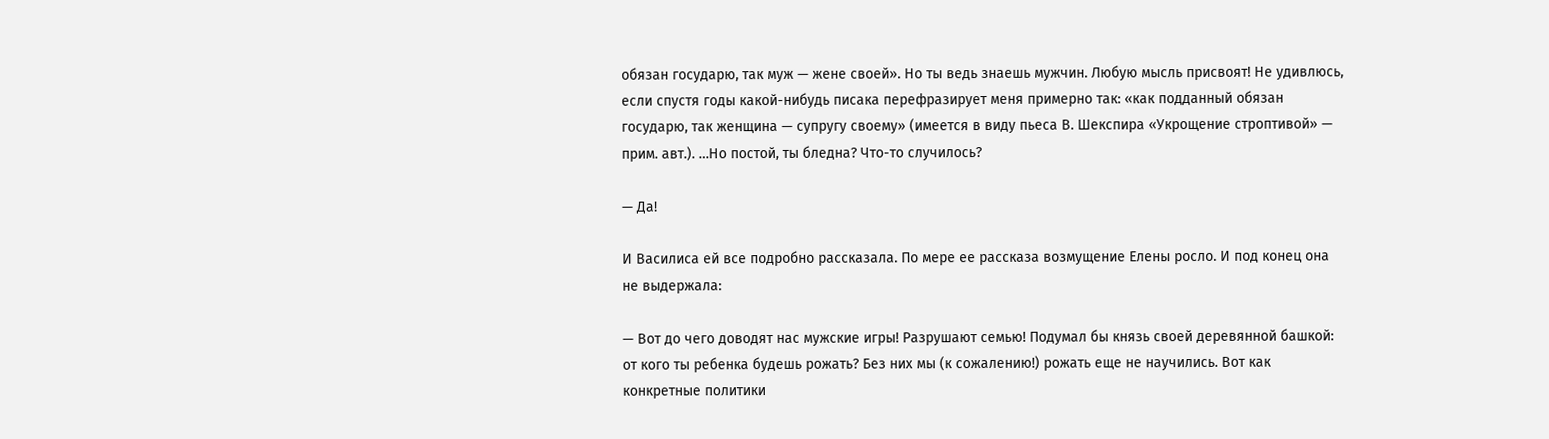обязан государю, так муж — жене своей». Но ты ведь знаешь мужчин. Любую мысль присвоят! Не удивлюсь, если спустя годы какой-нибудь писака перефразирует меня примерно так: «как подданный обязан государю, так женщина — супругу своему» (имеется в виду пьеса В. Шекспира «Укрощение строптивой» — прим. авт.). …Но постой, ты бледна? Что-то случилось?

— Да!

И Василиса ей все подробно рассказала. По мере ее рассказа возмущение Елены росло. И под конец она не выдержала:

— Вот до чего доводят нас мужские игры! Разрушают семью! Подумал бы князь своей деревянной башкой: от кого ты ребенка будешь рожать? Без них мы (к сожалению!) рожать еще не научились. Вот как конкретные политики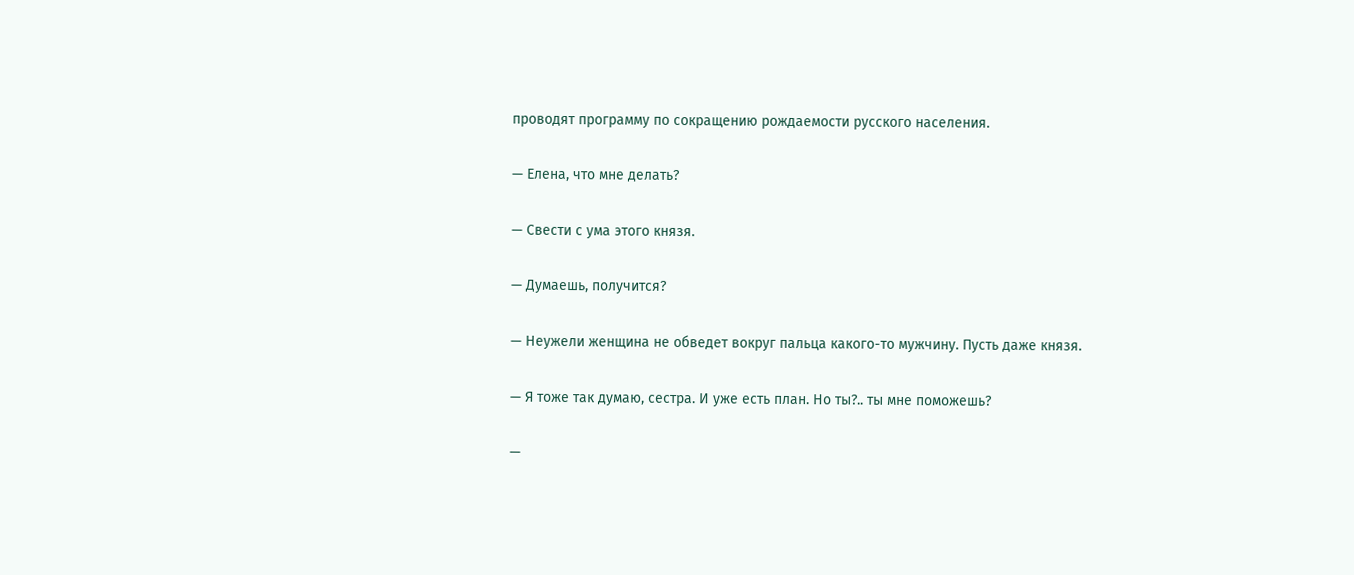проводят программу по сокращению рождаемости русского населения.

— Елена, что мне делать?

— Свести с ума этого князя.

— Думаешь, получится?

— Неужели женщина не обведет вокруг пальца какого-то мужчину. Пусть даже князя.

— Я тоже так думаю, сестра. И уже есть план. Но ты?.. ты мне поможешь?

—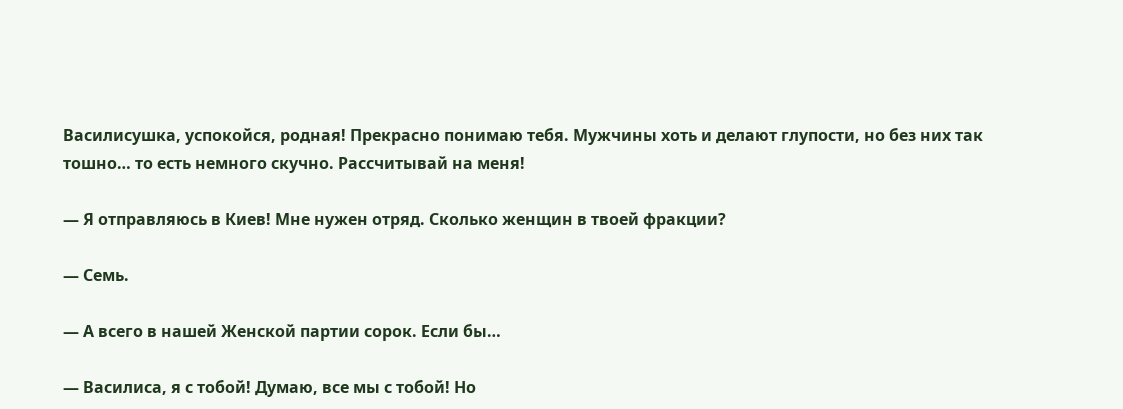Василисушка, успокойся, родная! Прекрасно понимаю тебя. Мужчины хоть и делают глупости, но без них так тошно… то есть немного скучно. Рассчитывай на меня!

— Я отправляюсь в Киев! Мне нужен отряд. Сколько женщин в твоей фракции?

— Семь.

— А всего в нашей Женской партии сорок. Если бы…

— Василиса, я с тобой! Думаю, все мы с тобой! Но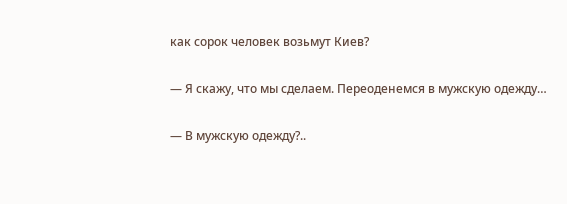как сорок человек возьмут Киев?

— Я скажу, что мы сделаем. Переоденемся в мужскую одежду…

— В мужскую одежду?..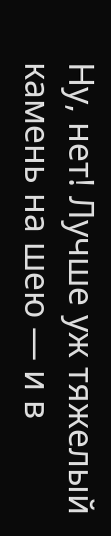Ну, нет! Лучше уж тяжелый камень на шею — и в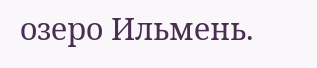озеро Ильмень.